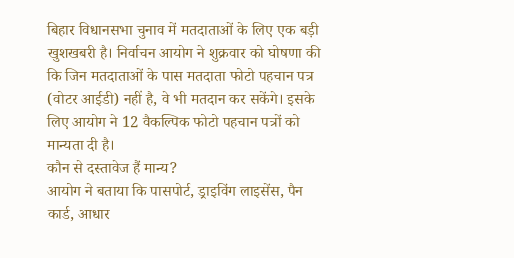बिहार विधानसभा चुनाव में मतदाताओं के लिए एक बड़ी खुशखबरी है। निर्वाचन आयोग ने शुक्रवार को घोषणा की कि जिन मतदाताओं के पास मतदाता फोटो पहचान पत्र (वोटर आईडी) नहीं है, वे भी मतदान कर सकेंगे। इसके लिए आयोग ने 12 वैकल्पिक फोटो पहचान पत्रों को मान्यता दी है।
कौन से दस्तावेज हैं मान्य?
आयोग ने बताया कि पासपोर्ट, ड्राइविंग लाइसेंस, पैन कार्ड, आधार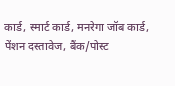कार्ड, स्मार्ट कार्ड, मनरेगा जॉब कार्ड, पेंशन दस्तावेज, बैंक/पोस्ट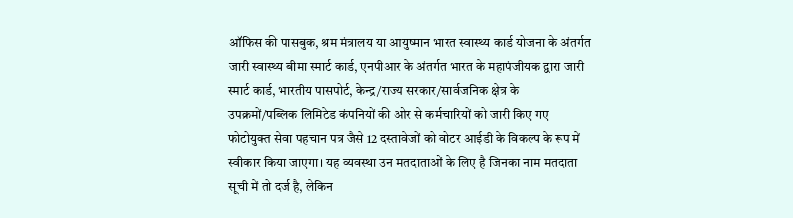ऑफिस की पासबुक, श्रम मंत्रालय या आयुष्मान भारत स्वास्थ्य कार्ड योजना के अंतर्गत जारी स्वास्थ्य बीमा स्मार्ट कार्ड, एनपीआर के अंतर्गत भारत के महापंजीयक द्वारा जारी स्मार्ट कार्ड, भारतीय पासपोर्ट, केन्द्र/राज्य सरकार/सार्वजनिक क्षेत्र के उपक्रमों/पब्लिक लिमिटेड कंपनियों की ओर से कर्मचारियों को जारी किए गए फोटोयुक्त सेवा पहचान पत्र जैसे 12 दस्तावेजों को वोटर आईडी के विकल्प के रूप में स्वीकार किया जाएगा। यह व्यवस्था उन मतदाताओं के लिए है जिनका नाम मतदाता सूची में तो दर्ज है, लेकिन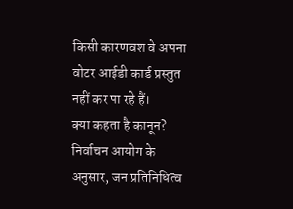किसी कारणवश वे अपना वोटर आईडी कार्ड प्रस्तुत नहीं कर पा रहे हैं।
क्या कहता है कानून?
निर्वाचन आयोग के अनुसार, जन प्रतिनिधित्व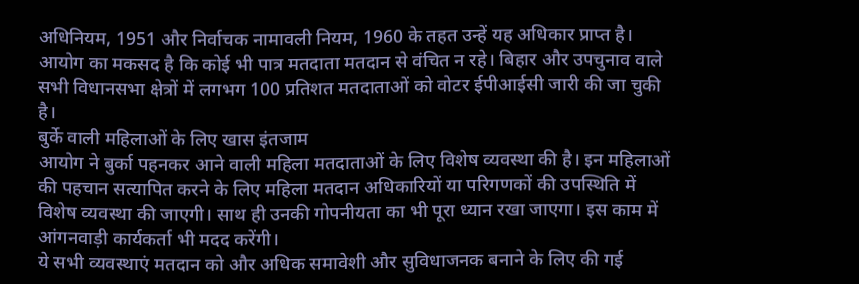अधिनियम, 1951 और निर्वाचक नामावली नियम, 1960 के तहत उन्हें यह अधिकार प्राप्त है। आयोग का मकसद है कि कोई भी पात्र मतदाता मतदान से वंचित न रहे। बिहार और उपचुनाव वाले सभी विधानसभा क्षेत्रों में लगभग 100 प्रतिशत मतदाताओं को वोटर ईपीआईसी जारी की जा चुकी है।
बुर्के वाली महिलाओं के लिए खास इंतजाम
आयोग ने बुर्का पहनकर आने वाली महिला मतदाताओं के लिए विशेष व्यवस्था की है। इन महिलाओं की पहचान सत्यापित करने के लिए महिला मतदान अधिकारियों या परिगणकों की उपस्थिति में विशेष व्यवस्था की जाएगी। साथ ही उनकी गोपनीयता का भी पूरा ध्यान रखा जाएगा। इस काम में आंगनवाड़ी कार्यकर्ता भी मदद करेंगी।
ये सभी व्यवस्थाएं मतदान को और अधिक समावेशी और सुविधाजनक बनाने के लिए की गई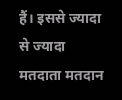हैं। इससे ज्यादा से ज्यादा मतदाता मतदान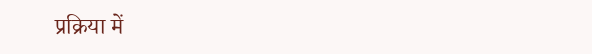प्रक्रिया में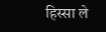हिस्सा ले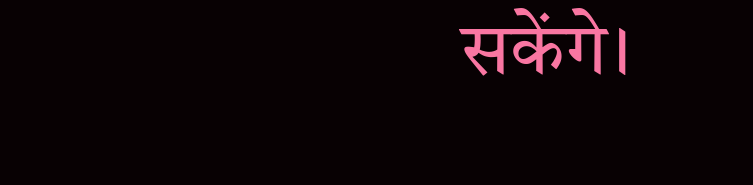सकेंगे।